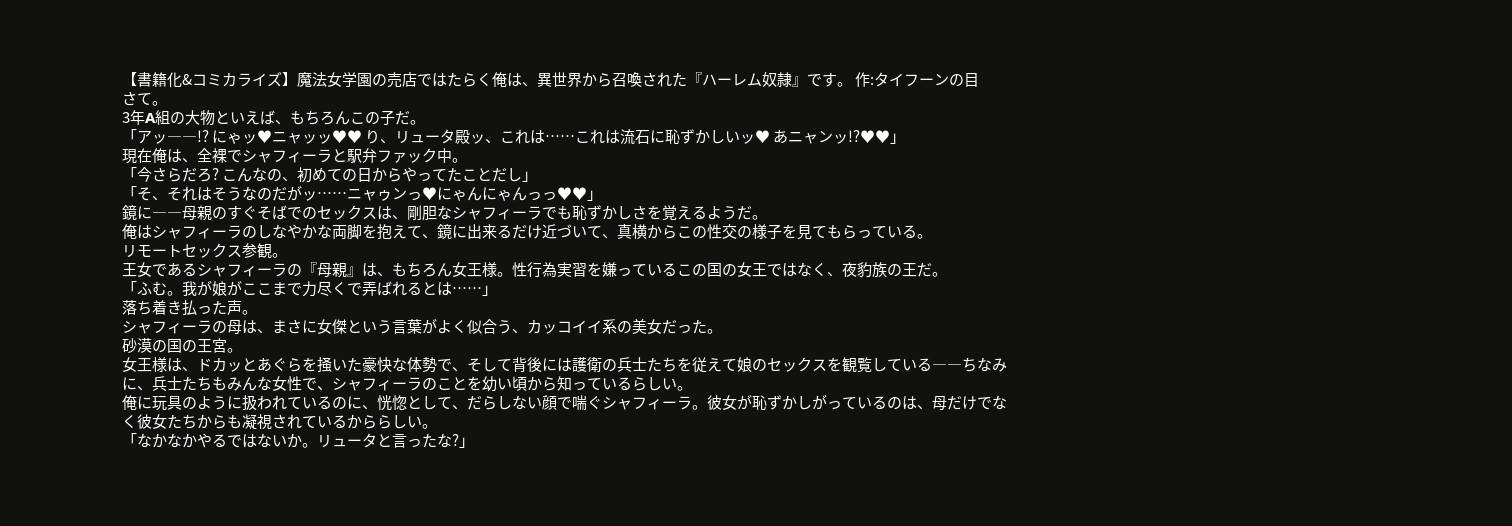【書籍化&コミカライズ】魔法女学園の売店ではたらく俺は、異世界から召喚された『ハーレム奴隷』です。 作:タイフーンの目
さて。
3年A組の大物といえば、もちろんこの子だ。
「アッ――!? にゃッ♥ニャッッ♥♥ り、リュータ殿ッ、これは……これは流石に恥ずかしいッ♥ あニャンッ!?♥♥」
現在俺は、全裸でシャフィーラと駅弁ファック中。
「今さらだろ? こんなの、初めての日からやってたことだし」
「そ、それはそうなのだがッ……ニャゥンっ♥にゃんにゃんっっ♥♥」
鏡に――母親のすぐそばでのセックスは、剛胆なシャフィーラでも恥ずかしさを覚えるようだ。
俺はシャフィーラのしなやかな両脚を抱えて、鏡に出来るだけ近づいて、真横からこの性交の様子を見てもらっている。
リモートセックス参観。
王女であるシャフィーラの『母親』は、もちろん女王様。性行為実習を嫌っているこの国の女王ではなく、夜豹族の王だ。
「ふむ。我が娘がここまで力尽くで弄ばれるとは……」
落ち着き払った声。
シャフィーラの母は、まさに女傑という言葉がよく似合う、カッコイイ系の美女だった。
砂漠の国の王宮。
女王様は、ドカッとあぐらを掻いた豪快な体勢で、そして背後には護衛の兵士たちを従えて娘のセックスを観覧している――ちなみに、兵士たちもみんな女性で、シャフィーラのことを幼い頃から知っているらしい。
俺に玩具のように扱われているのに、恍惚として、だらしない顔で喘ぐシャフィーラ。彼女が恥ずかしがっているのは、母だけでなく彼女たちからも凝視されているかららしい。
「なかなかやるではないか。リュータと言ったな?」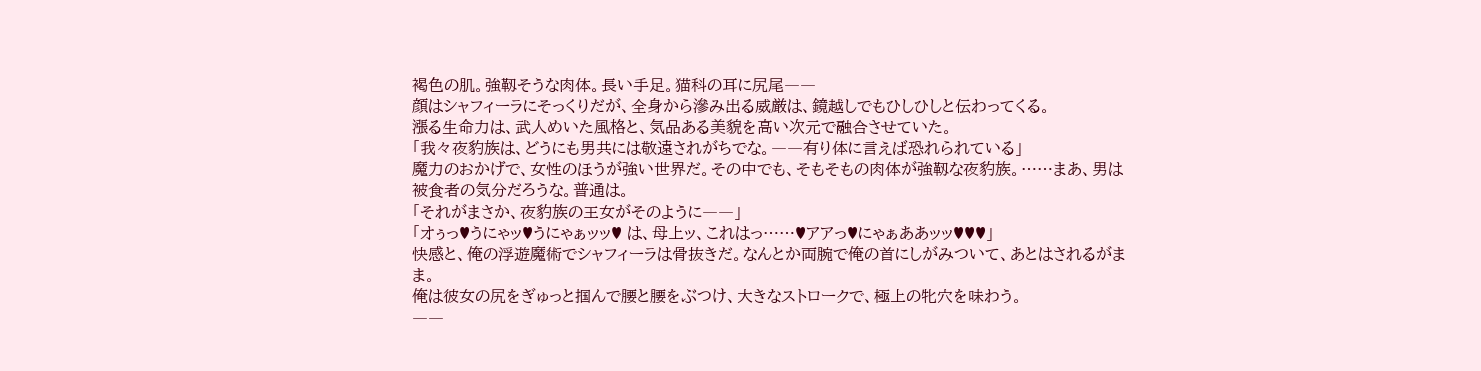褐色の肌。強靱そうな肉体。長い手足。猫科の耳に尻尾――
顔はシャフィーラにそっくりだが、全身から滲み出る威厳は、鏡越しでもひしひしと伝わってくる。
漲る生命力は、武人めいた風格と、気品ある美貌を高い次元で融合させていた。
「我々夜豹族は、どうにも男共には敬遠されがちでな。――有り体に言えば恐れられている」
魔力のおかげで、女性のほうが強い世界だ。その中でも、そもそもの肉体が強靱な夜豹族。……まあ、男は被食者の気分だろうな。普通は。
「それがまさか、夜豹族の王女がそのように――」
「オぅっ♥うにゃッ♥うにゃぁッッ♥ は、母上ッ、これはっ……♥アアっ♥にゃぁああッッ♥♥♥」
快感と、俺の浮遊魔術でシャフィーラは骨抜きだ。なんとか両腕で俺の首にしがみついて、あとはされるがまま。
俺は彼女の尻をぎゅっと掴んで腰と腰をぶつけ、大きなストロークで、極上の牝穴を味わう。
――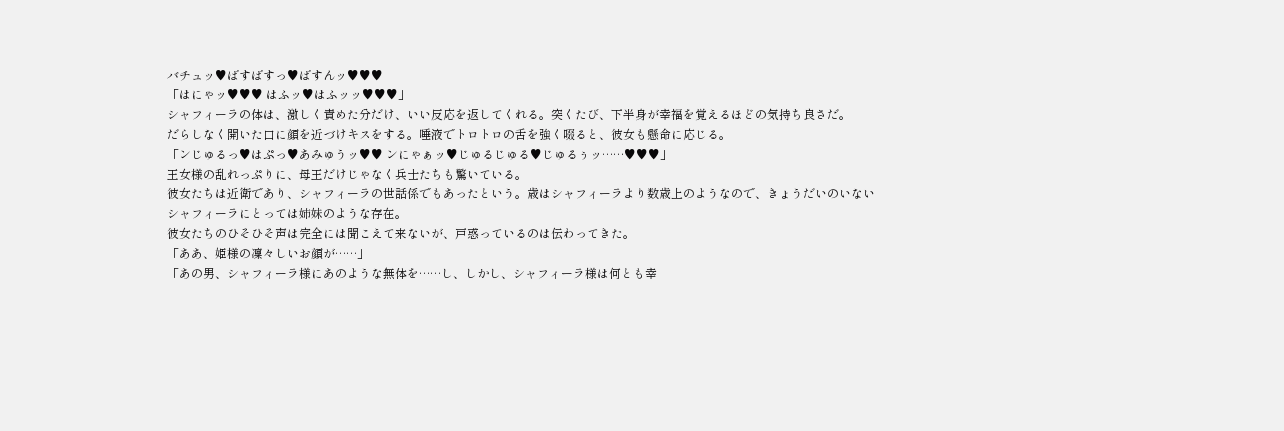バチュッ♥ばすばすっ♥ばすんッ♥♥♥
「はにゃッ♥♥♥ はふッ♥はふッッ♥♥♥」
シャフィーラの体は、激しく責めた分だけ、いい反応を返してくれる。突くたび、下半身が幸福を覚えるほどの気持ち良さだ。
だらしなく開いた口に顔を近づけキスをする。唾液でトロトロの舌を強く啜ると、彼女も懸命に応じる。
「ンじゅるっ♥はぷっ♥あみゅうッ♥♥ ンにゃぁッ♥じゅるじゅる♥じゅるぅッ……♥♥♥」
王女様の乱れっぷりに、母王だけじゃなく兵士たちも驚いている。
彼女たちは近衛であり、シャフィーラの世話係でもあったという。歳はシャフィーラより数歳上のようなので、きょうだいのいないシャフィーラにとっては姉妹のような存在。
彼女たちのひそひそ声は完全には聞こえて来ないが、戸惑っているのは伝わってきた。
「ああ、姫様の凜々しいお顔が……」
「あの男、シャフィーラ様にあのような無体を……し、しかし、シャフィーラ様は何とも幸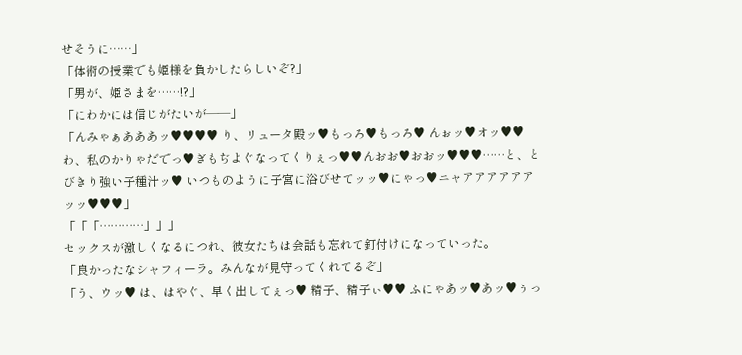せそうに……」
「体術の授業でも姫様を負かしたらしいぞ?」
「男が、姫さまを……!?」
「にわかには信じがたいが――」
「んみゃぁあああッ♥♥♥♥ り、リュータ殿ッ♥もっろ♥もっろ♥ んぉッ♥オッ♥♥ わ、私のかりゃだでっ♥ぎもぢよぐなってくりぇっ♥♥んおお♥おおッ♥♥♥……と、とびきり強い子種汁ッ♥ いつものように子宮に浴びせてッッ♥にゃっ♥ニャアアアアアアッッ♥♥♥」
「「「…………」」」
セックスが激しくなるにつれ、彼女たちは会話も忘れて釘付けになっていった。
「良かったなシャフィーラ。みんなが見守ってくれてるぞ」
「う、ウッ♥ は、はやぐ、早く出してぇっ♥ 精子、精子ぃ♥♥ ふにゃあッ♥あッ♥ぅっ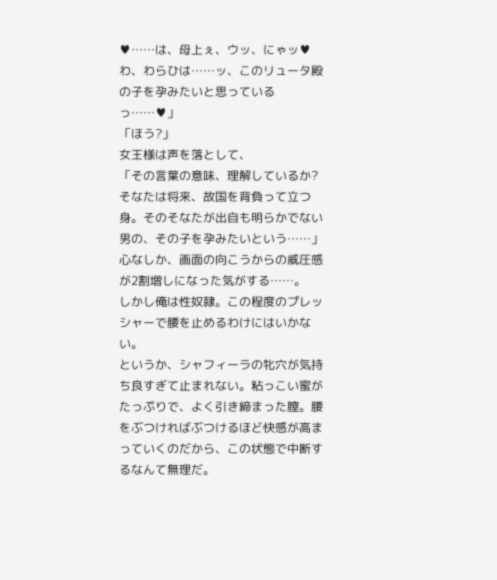♥……は、母上ぇ、ウッ、にゃッ♥ わ、わらひは……ッ、このリュータ殿の子を孕みたいと思っているっ……♥」
「ほう?」
女王様は声を落として、
「その言葉の意味、理解しているか? そなたは将来、故国を背負って立つ身。そのそなたが出自も明らかでない男の、その子を孕みたいという……」
心なしか、画面の向こうからの威圧感が2割増しになった気がする……。
しかし俺は性奴隷。この程度のプレッシャーで腰を止めるわけにはいかない。
というか、シャフィーラの牝穴が気持ち良すぎて止まれない。粘っこい蜜がたっぷりで、よく引き締まった膣。腰をぶつければぶつけるほど快感が高まっていくのだから、この状態で中断するなんて無理だ。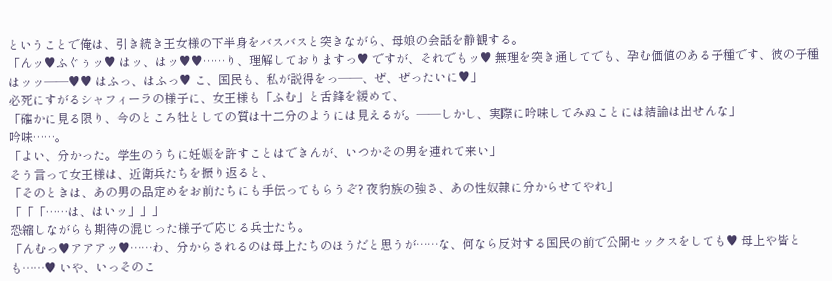ということで俺は、引き続き王女様の下半身をバスバスと突きながら、母娘の会話を静観する。
「んッ♥ふぐぅッ♥ はッ、はッ♥♥……り、理解しておりますっ♥ ですが、それでもッ♥ 無理を突き通してでも、孕む価値のある子種です、彼の子種はッッ――♥♥ はふっ、はふっ♥ こ、国民も、私が説得をっ――、ぜ、ぜったいに♥」
必死にすがるシャフィーラの様子に、女王様も「ふむ」と舌鋒を緩めて、
「確かに見る限り、今のところ牡としての質は十二分のようには見えるが。――しかし、実際に吟味してみぬことには結論は出せんな」
吟味……。
「よい、分かった。学生のうちに妊娠を許すことはできんが、いつかその男を連れて来い」
そう言って女王様は、近衛兵たちを振り返ると、
「そのときは、あの男の品定めをお前たちにも手伝ってもらうぞ? 夜豹族の強さ、あの性奴隷に分からせてやれ」
「「「……は、はいッ」」」
恐縮しながらも期待の混じった様子で応じる兵士たち。
「んむっ♥アアアッ♥……わ、分からされるのは母上たちのほうだと思うが……な、何なら反対する国民の前で公開セックスをしても♥ 母上や皆とも……♥ いや、いっそのこ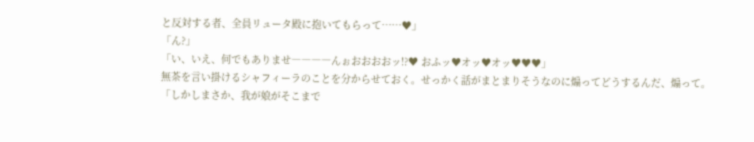と反対する者、全員リュータ殿に抱いてもらって……♥」
「ん?」
「い、いえ、何でもありませ――――んぉおおおおッ!?♥ おふッ♥オッ♥オッ♥♥♥」
無茶を言い掛けるシャフィーラのことを分からせておく。せっかく話がまとまりそうなのに煽ってどうするんだ、煽って。
「しかしまさか、我が娘がそこまで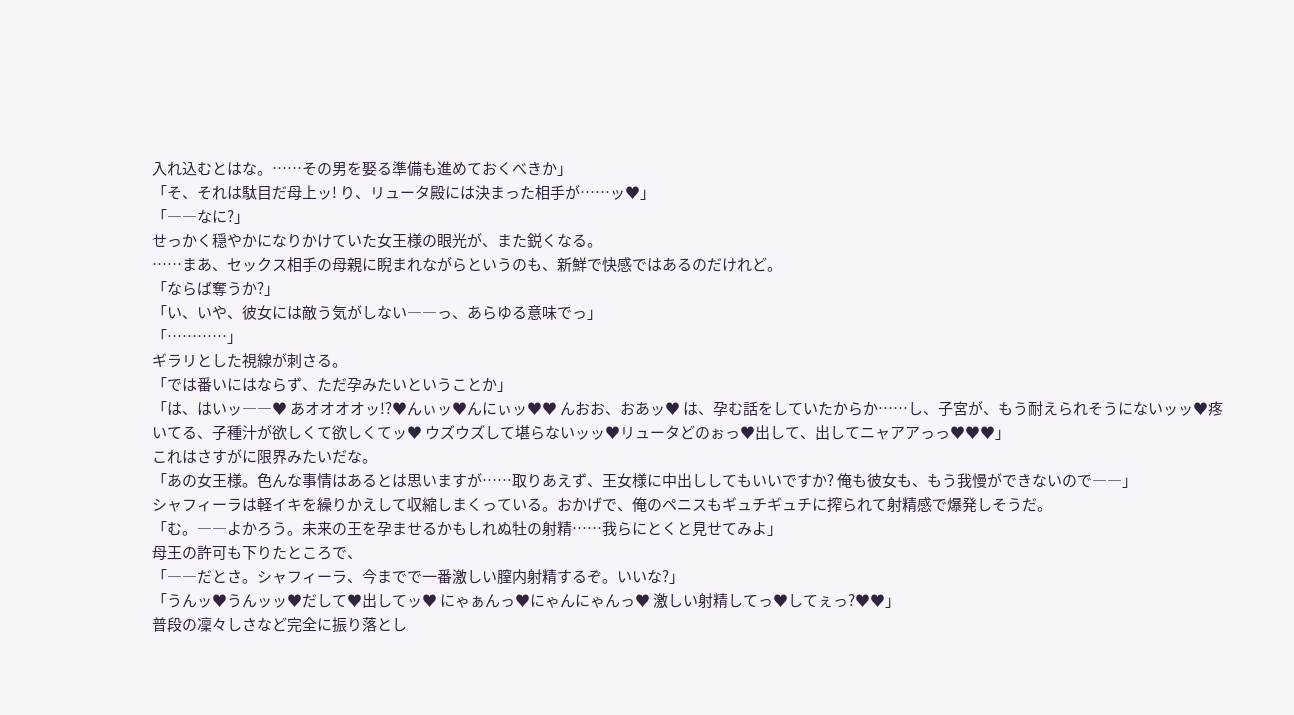入れ込むとはな。……その男を娶る準備も進めておくべきか」
「そ、それは駄目だ母上ッ! り、リュータ殿には決まった相手が……ッ♥」
「――なに?」
せっかく穏やかになりかけていた女王様の眼光が、また鋭くなる。
……まあ、セックス相手の母親に睨まれながらというのも、新鮮で快感ではあるのだけれど。
「ならば奪うか?」
「い、いや、彼女には敵う気がしない――っ、あらゆる意味でっ」
「…………」
ギラリとした視線が刺さる。
「では番いにはならず、ただ孕みたいということか」
「は、はいッ――♥ あオオオオッ!?♥んぃッ♥んにぃッ♥♥ んおお、おあッ♥ は、孕む話をしていたからか……し、子宮が、もう耐えられそうにないッッ♥疼いてる、子種汁が欲しくて欲しくてッ♥ ウズウズして堪らないッッ♥リュータどのぉっ♥出して、出してニャアアっっ♥♥♥」
これはさすがに限界みたいだな。
「あの女王様。色んな事情はあるとは思いますが……取りあえず、王女様に中出ししてもいいですか? 俺も彼女も、もう我慢ができないので――」
シャフィーラは軽イキを繰りかえして収縮しまくっている。おかげで、俺のペニスもギュチギュチに搾られて射精感で爆発しそうだ。
「む。――よかろう。未来の王を孕ませるかもしれぬ牡の射精……我らにとくと見せてみよ」
母王の許可も下りたところで、
「――だとさ。シャフィーラ、今までで一番激しい膣内射精するぞ。いいな?」
「うんッ♥うんッッ♥だして♥出してッ♥ にゃぁんっ♥にゃんにゃんっ♥ 激しい射精してっ♥してぇっ?♥♥」
普段の凜々しさなど完全に振り落とし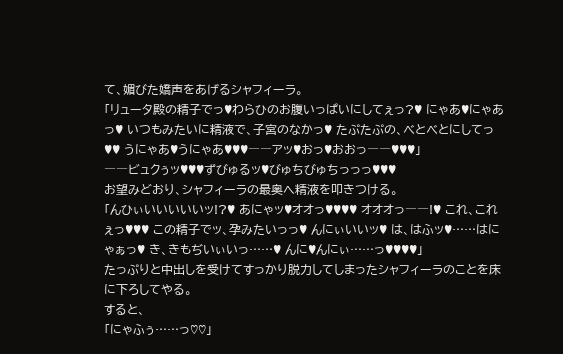て、媚びた嬌声をあげるシャフィーラ。
「リュータ殿の精子でっ♥わらひのお腹いっぱいにしてぇっ?♥ にゃあ♥にゃあっ♥ いつもみたいに精液で、子宮のなかっ♥ たぷたぷの、べとべとにしてっ♥♥ うにゃあ♥うにゃあ♥♥♥――アッ♥おっ♥おおっ――♥♥♥」
――ビュクぅッ♥♥♥ずびゅるッ♥びゅちびゅちっっっ♥♥♥
お望みどおり、シャフィーラの最奥へ精液を叩きつける。
「んひぃいいいいいッ!?♥ あにゃッ♥オオっ♥♥♥♥ オオオっ――!♥ これ、これぇっ♥♥♥ この精子でッ、孕みたいっっ♥ んにぃいいッ♥ は、はふッ♥……はにゃぁっ♥ き、きもぢいぃいっ……♥ んに♥んにぃ……っ♥♥♥♥」
たっぷりと中出しを受けてすっかり脱力してしまったシャフィーラのことを床に下ろしてやる。
すると、
「にゃふぅ……っ♡♡」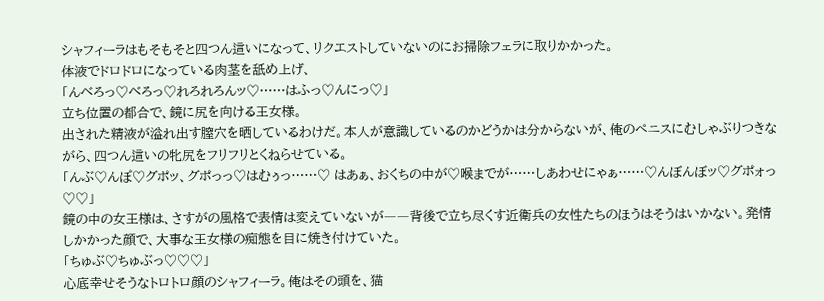シャフィーラはもそもそと四つん這いになって、リクエストしていないのにお掃除フェラに取りかかった。
体液でドロドロになっている肉茎を舐め上げ、
「んべろっ♡べろっ♡れろれろんッ♡……はふっ♡んにっ♡」
立ち位置の都合で、鏡に尻を向ける王女様。
出された精液が溢れ出す膣穴を晒しているわけだ。本人が意識しているのかどうかは分からないが、俺のペニスにむしゃぶりつきながら、四つん這いの牝尻をフリフリとくねらせている。
「んぶ♡んぽ♡グポッ、グポっっ♡はむぅっ……♡ はあぁ、おくちの中が♡喉までが……しあわせにゃぁ……♡んぼんぼッ♡グポォっ♡♡」
鏡の中の女王様は、さすがの風格で表情は変えていないが――背後で立ち尽くす近衛兵の女性たちのほうはそうはいかない。発情しかかった顔で、大事な王女様の痴態を目に焼き付けていた。
「ちゅぶ♡ちゅぶっ♡♡♡」
心底幸せそうなトロトロ顔のシャフィーラ。俺はその頭を、猫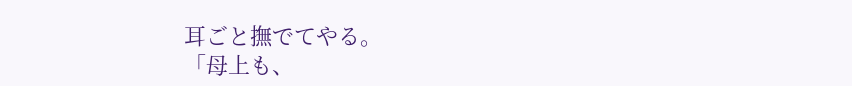耳ごと撫でてやる。
「母上も、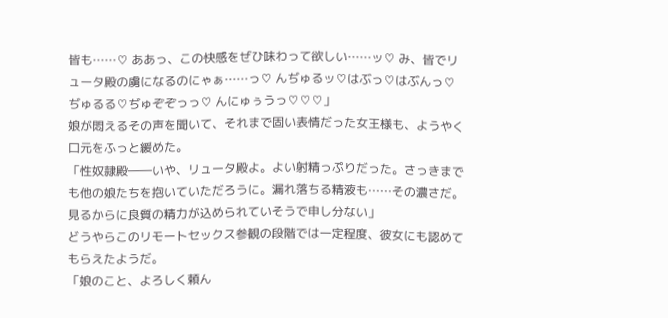皆も……♡ ああっ、この快感をぜひ味わって欲しい……ッ♡ み、皆でリュータ殿の虜になるのにゃぁ……っ♡ んぢゅるッ♡はぶっ♡はぶんっ♡ ぢゅるる♡ぢゅぞぞっっ♡ んにゅぅうっ♡♡♡」
娘が悶えるその声を聞いて、それまで固い表情だった女王様も、ようやく口元をふっと緩めた。
「性奴隷殿――いや、リュータ殿よ。よい射精っぷりだった。さっきまでも他の娘たちを抱いていただろうに。漏れ落ちる精液も……その濃さだ。見るからに良質の精力が込められていそうで申し分ない」
どうやらこのリモートセックス参観の段階では一定程度、彼女にも認めてもらえたようだ。
「娘のこと、よろしく頼ん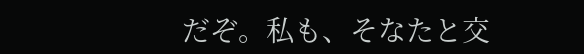だぞ。私も、そなたと交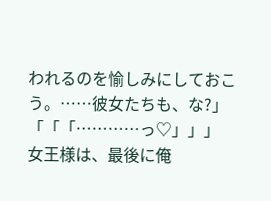われるのを愉しみにしておこう。……彼女たちも、な?」
「「「…………っ♡」」」
女王様は、最後に俺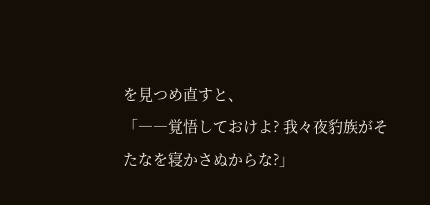を見つめ直すと、
「――覚悟しておけよ? 我々夜豹族がそたなを寝かさぬからな?」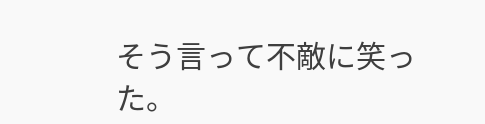そう言って不敵に笑った。